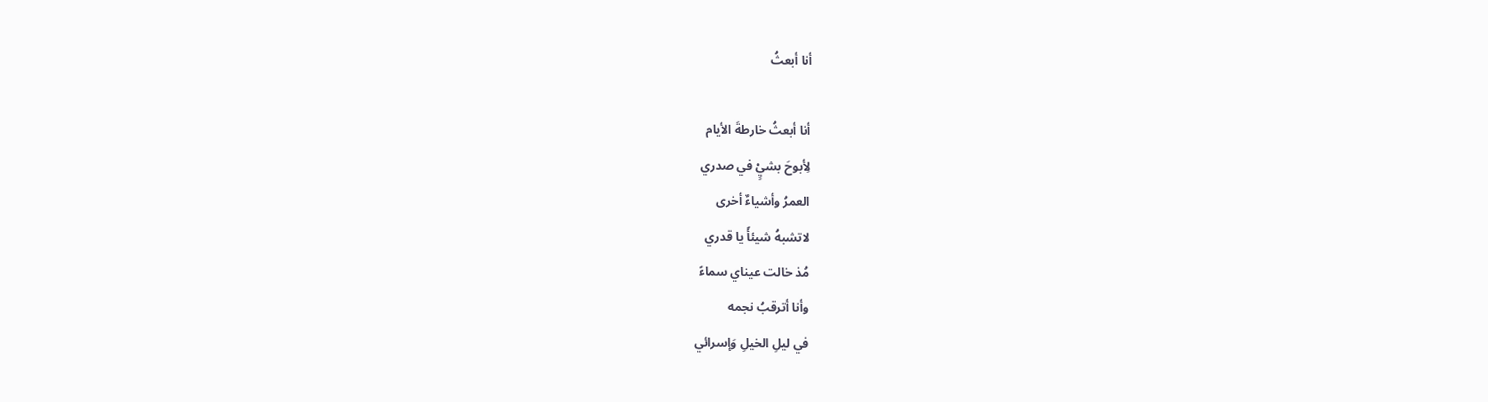أنا أبعثُ

أنا أبعثُ خارطةَ الأيام
لِأبوحَ بشيٍْ في صدري
العمرُ وأشياءٌ أخرى
لاتشبهُ شيئأً يا قدري
مُذ خالت عيناي سماءً
وأنا أترقبُ نجمه
في ليلِ الخيلِ وَإسرائي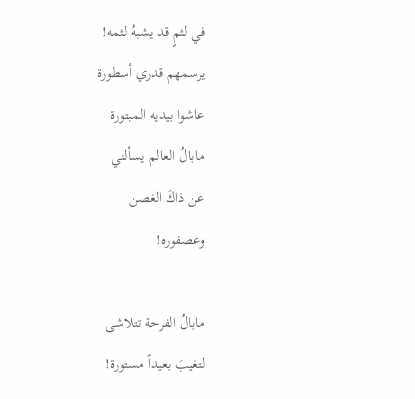في لثمٍ قد يشبهُ لثمه!
يرسمهم قدري أسطورة
عاشوا بيديه المبتورة
مابالُ العالم يسألني
عن ذاكَ الغصن
وعصفوره!

مابالُ الفرحة تتلاشى
لتغيبَ بعيداً مستورة!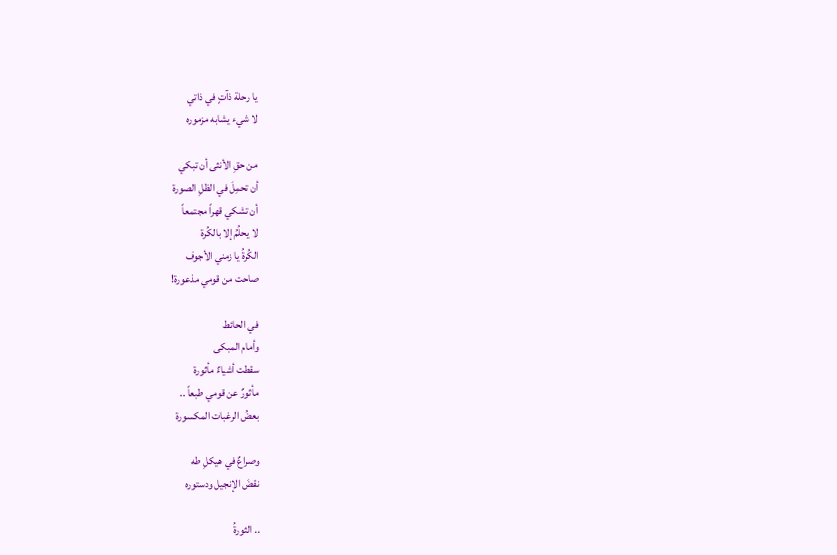يا رحلة ذآتٍ في ذاتي
لا شيء يشابه مزموره

من حقِ الأنثى أن تبكي
أن تحمِلَ في الظلِ الصورة
أن تشكي قهراً مجتمعاً
لا يحلُمُ إلا بالكُرة
الكُرةُ يا زمني الأجوف
صاحت من قومي مذعورة!

في الحائط
وأمام المبكى
سقطت أشياءٌ مأثورة
مأثورٌ عن قومي طبعاً ..
بعضُ الرغبات المكسورة

وصراعٌ في هيكلِ طه
نقضَ الإنجيل ودستوره

.. الثورةُ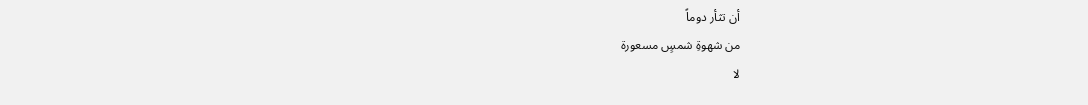أن تثأر دوماً
من شهوةِ شمسٍ مسعورة
لا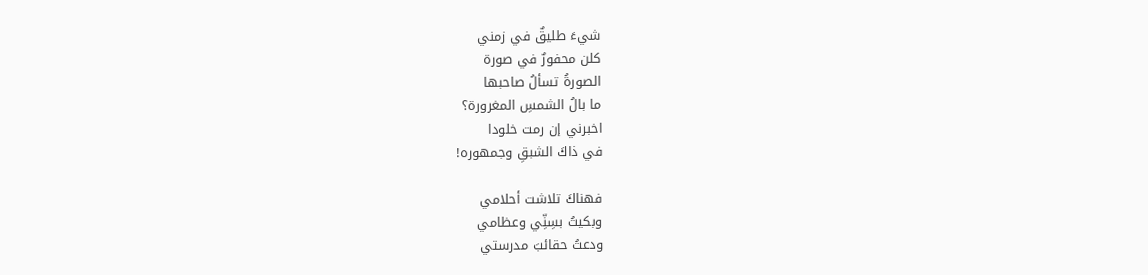شيءَ طليقٌ في زمني
كلن محفورٌ في صورة
الصورةُ تسألُ صاحبها
ما بالُ الشمسِ المغرورة؟
اخبرني إن رمت خلودا
في ذاكَ الشبقِ وجمهوره!

فهناكَ تلاشت أحلامي
وبكيتُ بسِنِّي وعظامي
ودعتُ حقائبَ مدرستي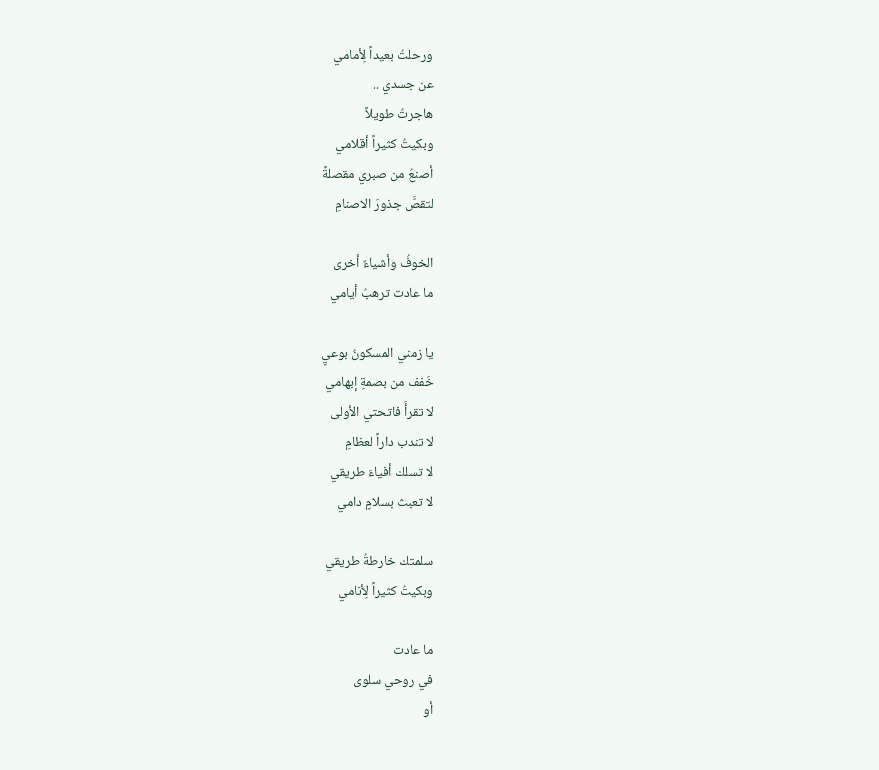ورحلتُ بعيداً لِأمامي
عن جسدي ..
هاجرتُ طويلاً
وبكيتُ كثيراً أقلامي
أصنعُ من صبري مقصلةً
لتقصَّ جذورَ الاصنامِ

الخوفُ وأشياءٌ أخرى
ما عادت ترهبُ أيامي

يا زمني المسكونُ بوعيٍ
خَفف من بصمةِ إبهامي
لا تقرأَ فاتحتي الأولى
لا تندب داراً لعظامِ
لا تسلك أفياءَ طريقي
لا تعبث بسلامٍ دامي

سلمتك خارطةُ طريقي
وبكيتُ كثيراً لِأنامي

ما عادت
في روحي سلوى
أو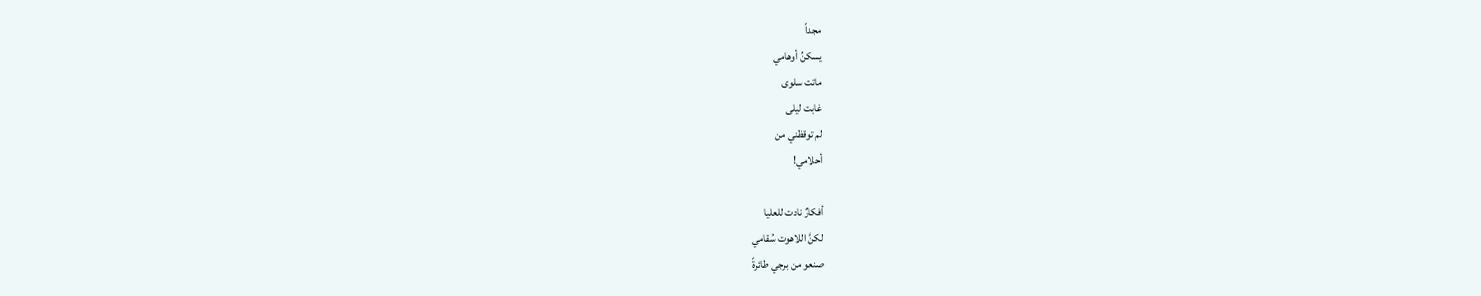مجداً
يسكنُ أوهامي
ماتت سلوى
غابت ليلى
لم توقظني من
أحلامي!

أفكارٌ نادت للعليا
لكنَّ اللاهوت سُقامي
صنعو من برجي طائرةً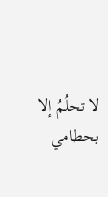لا تحلُمُ إلا بحطامي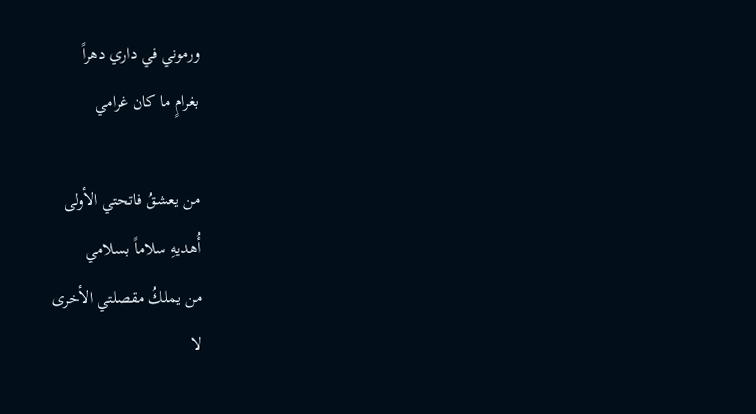ورموني في داري دهراً
بغرامٍ ما كان غرامي

من يعشقُ فاتحتي الأولى
أُهديهِ سلاماً بسلامي
من يملكُ مقصلتي الأخرى
لا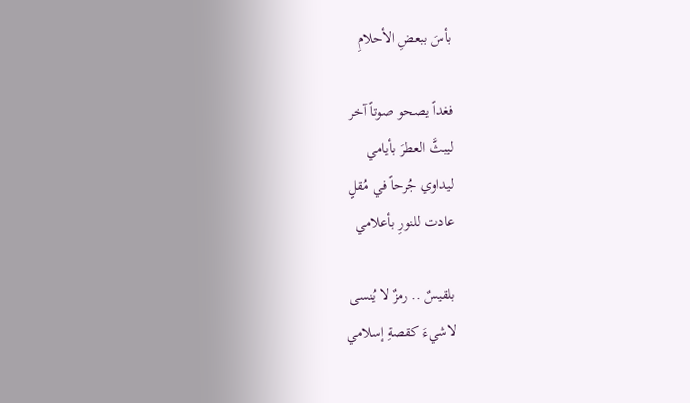بأسَ ببعضِ الأحلامِ

فغداً يصحو صوتاً آخر
ليبثَّ العطرَ بأيامي
ليداوي جُرحاً في مُقلٍ
عادت للنورِ بأعلامي

بلقيسٌ .. رمزٌ لا يُنسى
لاشيءَ كقصةِ إسلامي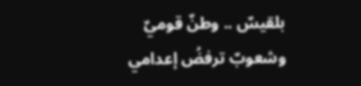بلقيسٌ .. وطنٌ قوميٌ
وشعوبٌ ترفضُ إعدامي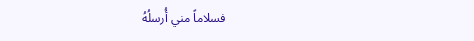فسلاماً مني أُرسلُهُ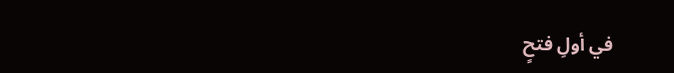في أولِ فتحٍ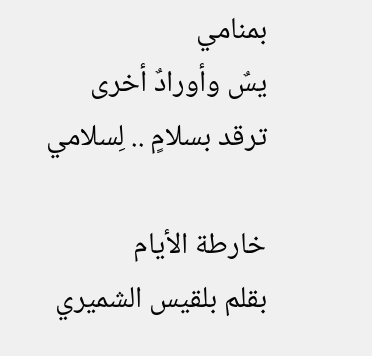بمنامي
يسٌ وأورادٌ أخرى
ترقد بسلامٍ .. لِسلامي

خارطة الأيام
بقلم بلقيس الشميري